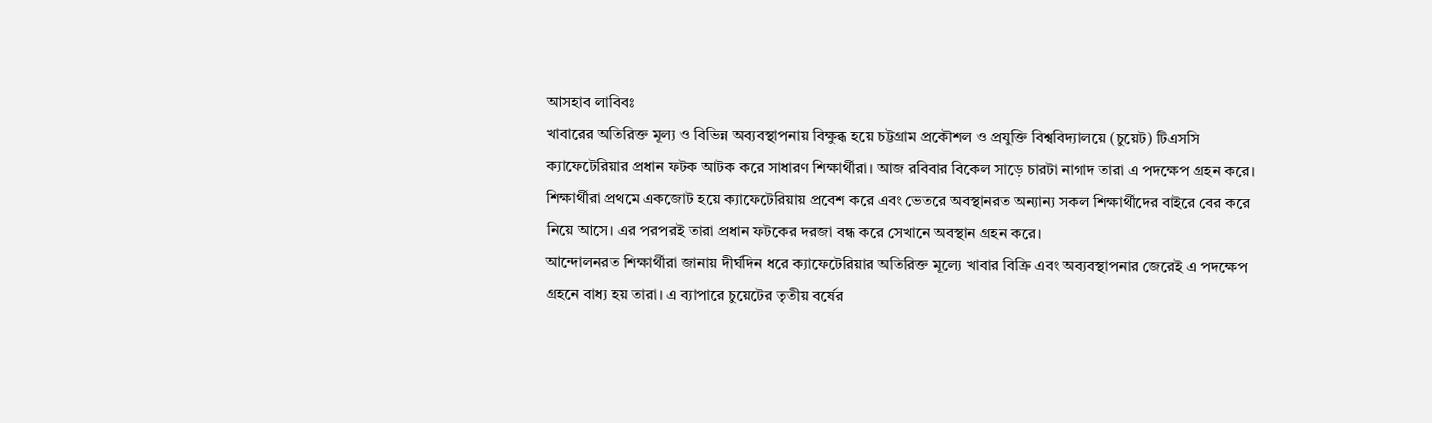আসহাব লাবিবঃ
খাবারের অতিরিক্ত মূল্য ও বিভিন্ন অব্যবস্থাপনায় বিক্ষুব্ধ হয়ে চট্টগ্রাম প্রকৌশল ও প্রযুক্তি বিশ্ববিদ্যালয়ে (চুয়েট) টিএসসি ক্যাফেটেরিয়ার প্রধান ফটক আটক করে সাধারণ শিক্ষার্থীরা। আজ রবিবার বিকেল সাড়ে চারটা নাগাদ তারা এ পদক্ষেপ গ্রহন করে। শিক্ষার্থীরা প্রথমে একজোট হয়ে ক্যাফেটেরিয়ায় প্রবেশ করে এবং ভেতরে অবস্থানরত অন্যান্য সকল শিক্ষার্থীদের বাইরে বের করে নিয়ে আসে। এর পরপরই তারা প্রধান ফটকের দরজা বন্ধ করে সেখানে অবস্থান গ্রহন করে।
আন্দোলনরত শিক্ষার্থীরা জানায় দীর্ঘদিন ধরে ক্যাফেটেরিয়ার অতিরিক্ত মূল্যে খাবার বিক্রি এবং অব্যবস্থাপনার জেরেই এ পদক্ষেপ গ্রহনে বাধ্য হয় তারা। এ ব্যাপারে চুয়েটের তৃতীয় বর্ষের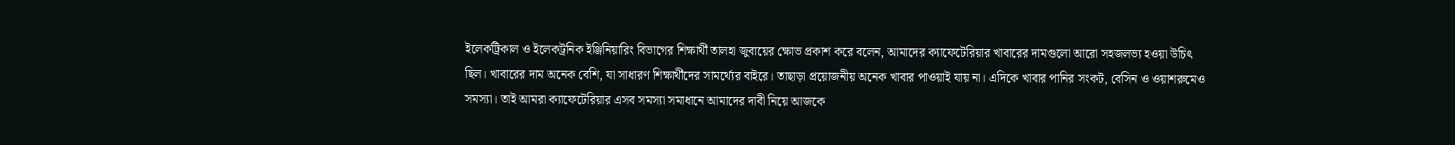ইলেকট্রিকাল ও ইলেকট্রনিক ইঞ্জিনিয়ারিং বিভাগের শিক্ষার্থী তালহা জুবায়ের ক্ষোভ প্রকাশ করে বলেন, আমাদের ক্যাফেটেরিয়ার খাবারের দামগুলো আরো সহজলভ্য হওয়া উচিৎ ছিল। খাবারের দাম অনেক বেশি, যা সাধারণ শিক্ষার্থীদের সামর্থ্যের বাইরে। তাছাড়া প্রয়োজনীয় অনেক খাবার পাওয়াই যায় না। এদিকে খাবার পানির সংকট, বেসিন ও ওয়াশরুমেও সমস্যা। তাই আমরা ক্যাফেটেরিয়ার এসব সমস্যা সমাধানে আমাদের দাবী নিয়ে আজকে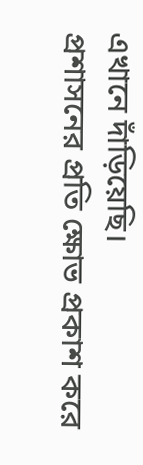এখানে দাঁড়িয়েছি।
প্রশাসনের প্রতি ক্ষোভ প্রকাশ করে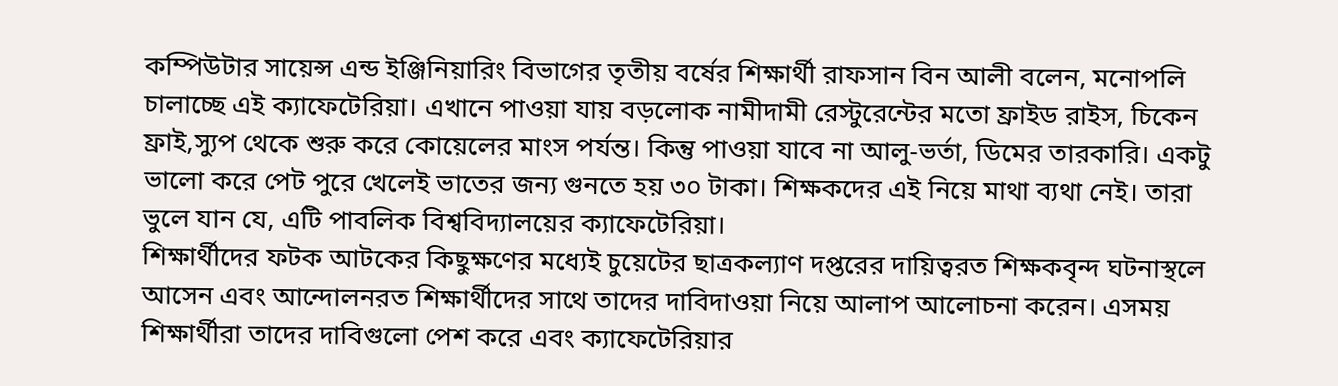কম্পিউটার সায়েন্স এন্ড ইঞ্জিনিয়ারিং বিভাগের তৃতীয় বর্ষের শিক্ষার্থী রাফসান বিন আলী বলেন, মনোপলি চালাচ্ছে এই ক্যাফেটেরিয়া। এখানে পাওয়া যায় বড়লোক নামীদামী রেস্টুরেন্টের মতো ফ্রাইড রাইস, চিকেন ফ্রাই,স্যুপ থেকে শুরু করে কোয়েলের মাংস পর্যন্ত। কিন্তু পাওয়া যাবে না আলু-ভর্তা, ডিমের তারকারি। একটু ভালো করে পেট পুরে খেলেই ভাতের জন্য গুনতে হয় ৩০ টাকা। শিক্ষকদের এই নিয়ে মাথা ব্যথা নেই। তারা ভুলে যান যে, এটি পাবলিক বিশ্ববিদ্যালয়ের ক্যাফেটেরিয়া।
শিক্ষার্থীদের ফটক আটকের কিছুক্ষণের মধ্যেই চুয়েটের ছাত্রকল্যাণ দপ্তরের দায়িত্বরত শিক্ষকবৃন্দ ঘটনাস্থলে আসেন এবং আন্দোলনরত শিক্ষার্থীদের সাথে তাদের দাবিদাওয়া নিয়ে আলাপ আলোচনা করেন। এসময় শিক্ষার্থীরা তাদের দাবিগুলো পেশ করে এবং ক্যাফেটেরিয়ার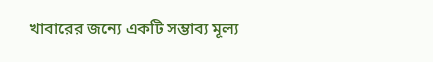খাবারের জন্যে একটি সম্ভাব্য মূল্য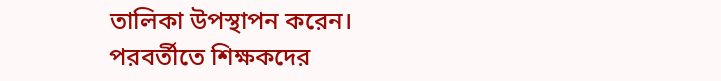তালিকা উপস্থাপন করেন।
পরবর্তীতে শিক্ষকদের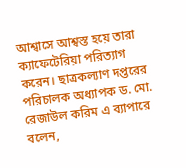আশ্বাসে আশ্বস্ত হয়ে তারা ক্যাফেটেরিয়া পরিত্যাগ করেন। ছাত্রকল্যাণ দপ্তরের পরিচালক অধ্যাপক ড. মো. রেজাউল করিম এ ব্যাপারে বলেন,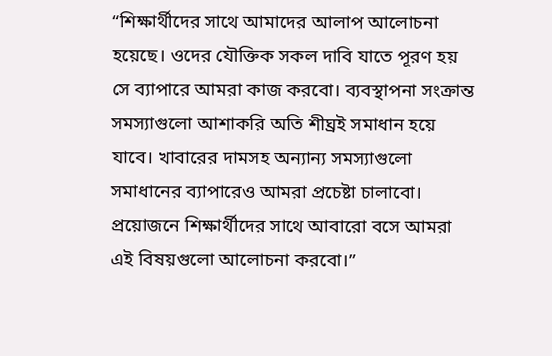“শিক্ষার্থীদের সাথে আমাদের আলাপ আলোচনা হয়েছে। ওদের যৌক্তিক সকল দাবি যাতে পূরণ হয় সে ব্যাপারে আমরা কাজ করবো। ব্যবস্থাপনা সংক্রান্ত সমস্যাগুলো আশাকরি অতি শীঘ্রই সমাধান হয়ে যাবে। খাবারের দামসহ অন্যান্য সমস্যাগুলো সমাধানের ব্যাপারেও আমরা প্রচেষ্টা চালাবো। প্রয়োজনে শিক্ষার্থীদের সাথে আবারো বসে আমরা এই বিষয়গুলো আলোচনা করবো।”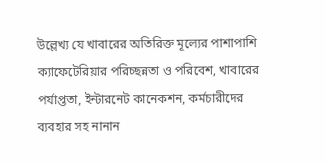উল্লেখ্য যে খাবারের অতিরিক্ত মূল্যের পাশাপাশি ক্যাফেটেরিয়ার পরিচ্ছন্নতা ও পরিবেশ, খাবারের পর্যাপ্ততা, ইন্টারনেট কানেকশন, কর্মচারীদের ব্যবহার সহ নানান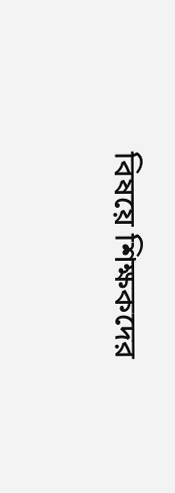বিষয়ে শিক্ষকদের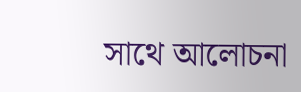সাথে আলোচনা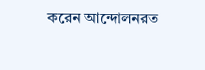করেন আন্দোলনরত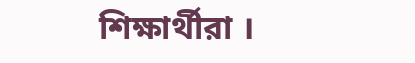শিক্ষার্থীরা ।